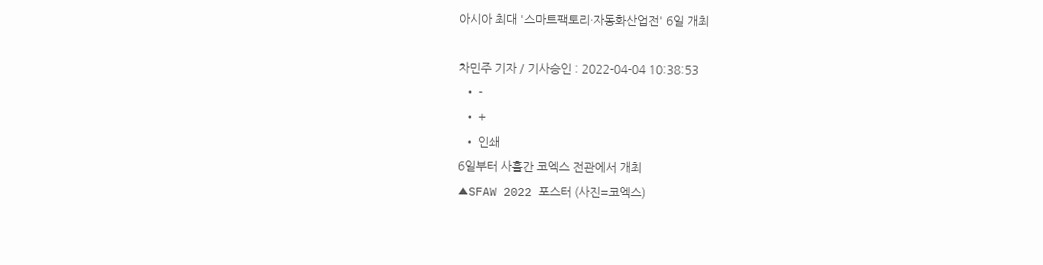아시아 최대 '스마트팩토리·자동화산업전' 6일 개최

차민주 기자 / 기사승인 : 2022-04-04 10:38:53
  • -
  • +
  • 인쇄
6일부터 사흘간 코엑스 전관에서 개최
▲SFAW 2022 포스터 (사진=코엑스)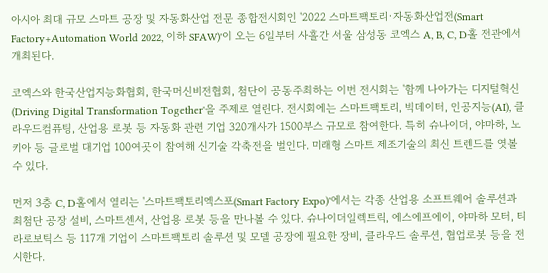아시아 최대 규모 스마트 공장 및 자동화산업 전문 종합전시회인 '2022 스마트팩토리·자동화산업전(Smart Factory+Automation World 2022, 이하 SFAW)'이 오는 6일부터 사흘간 서울 삼성동 코엑스 A, B, C, D홀 전관에서 개최된다.

코엑스와 한국산업지능화협회, 한국머신비전협회, 첨단이 공동주최하는 이번 전시회는 '함께 나아가는 디지털혁신(Driving Digital Transformation Together'을 주제로 열린다. 전시회에는 스마트팩토리, 빅데이터, 인공지능(AI), 클라우드컴퓨팅, 산업용 로봇 등 자동화 관련 기업 320개사가 1500부스 규모로 참여한다. 특히 슈나이더, 야마하, 노키아 등 글로벌 대기업 100여곳이 참여해 신기술 각축전을 벌인다. 미래형 스마트 제조기술의 최신 트렌드를 엿볼 수 있다.

먼저 3층 C, D홀에서 열리는 '스마트팩토리엑스포(Smart Factory Expo)'에서는 각종 산업용 소프트웨어 솔루션과 최첨단 공장 설비, 스마트센서, 산업용 로봇 등을 만나볼 수 있다. 슈나이더일렉트릭, 에스에프에이, 야마하 모터, 티라로보틱스 등 117개 기업이 스마트팩토리 솔루션 및 모델 공장에 필요한 장비, 클라우드 솔루션, 협업로봇 등을 전시한다.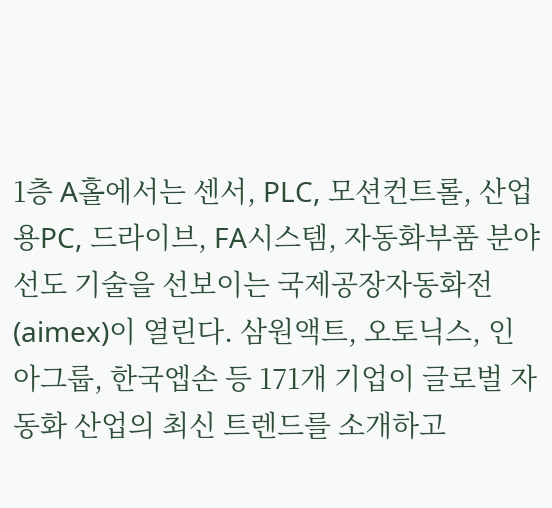1층 A홀에서는 센서, PLC, 모션컨트롤, 산업용PC, 드라이브, FA시스템, 자동화부품 분야 선도 기술을 선보이는 국제공장자동화전(aimex)이 열린다. 삼원액트, 오토닉스, 인아그룹, 한국엡손 등 171개 기업이 글로벌 자동화 산업의 최신 트렌드를 소개하고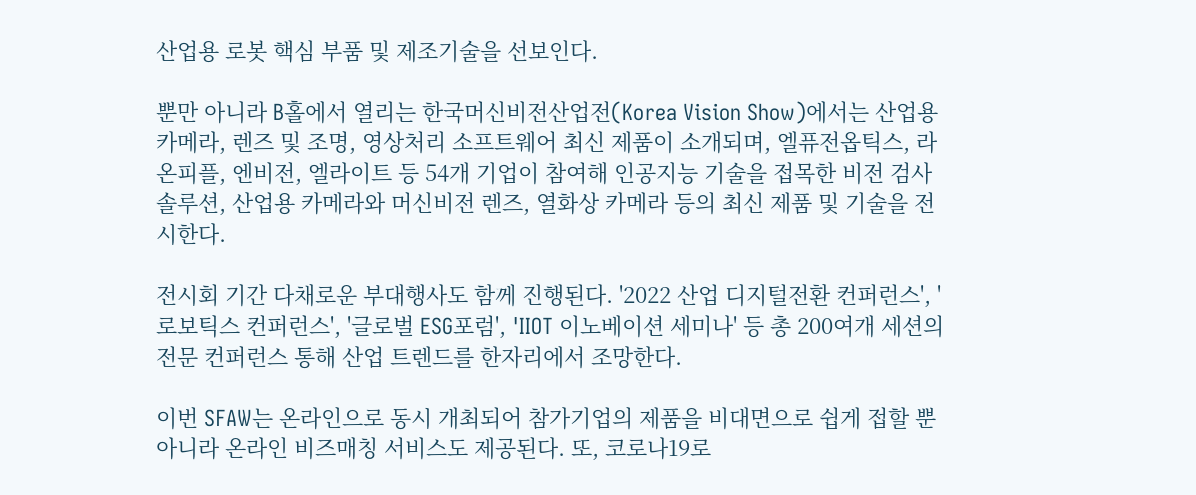산업용 로봇 핵심 부품 및 제조기술을 선보인다.

뿐만 아니라 B홀에서 열리는 한국머신비전산업전(Korea Vision Show)에서는 산업용 카메라, 렌즈 및 조명, 영상처리 소프트웨어 최신 제품이 소개되며, 엘퓨전옵틱스, 라온피플, 엔비전, 엘라이트 등 54개 기업이 참여해 인공지능 기술을 접목한 비전 검사 솔루션, 산업용 카메라와 머신비전 렌즈, 열화상 카메라 등의 최신 제품 및 기술을 전시한다.

전시회 기간 다채로운 부대행사도 함께 진행된다. '2022 산업 디지털전환 컨퍼런스', '로보틱스 컨퍼런스', '글로벌 ESG포럼', 'IIOT 이노베이션 세미나' 등 총 200여개 세션의 전문 컨퍼런스 통해 산업 트렌드를 한자리에서 조망한다.

이번 SFAW는 온라인으로 동시 개최되어 참가기업의 제품을 비대면으로 쉽게 접할 뿐 아니라 온라인 비즈매칭 서비스도 제공된다. 또, 코로나19로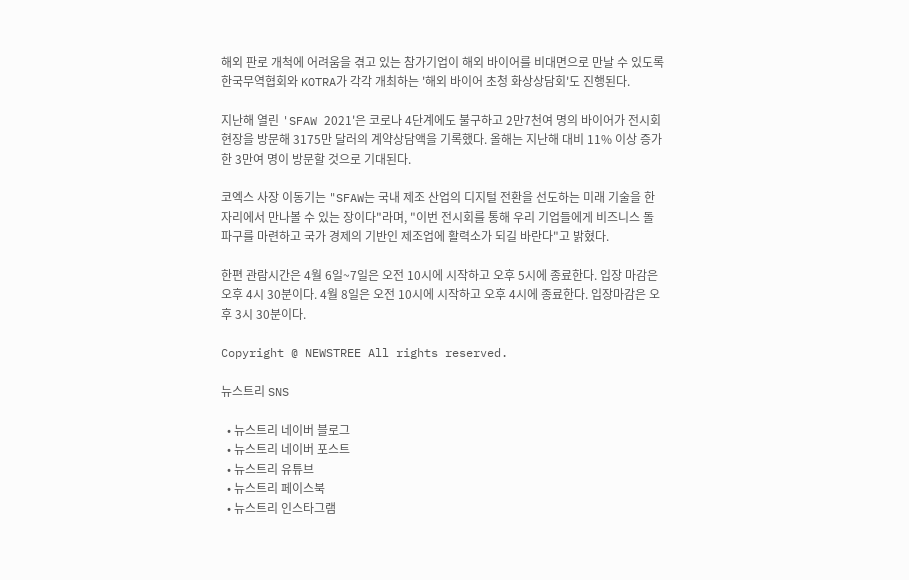해외 판로 개척에 어려움을 겪고 있는 참가기업이 해외 바이어를 비대면으로 만날 수 있도록 한국무역협회와 KOTRA가 각각 개최하는 '해외 바이어 초청 화상상담회'도 진행된다.

지난해 열린 'SFAW 2021'은 코로나 4단계에도 불구하고 2만7천여 명의 바이어가 전시회 현장을 방문해 3175만 달러의 계약상담액을 기록했다. 올해는 지난해 대비 11% 이상 증가한 3만여 명이 방문할 것으로 기대된다.

코엑스 사장 이동기는 "SFAW는 국내 제조 산업의 디지털 전환을 선도하는 미래 기술을 한 자리에서 만나볼 수 있는 장이다"라며, "이번 전시회를 통해 우리 기업들에게 비즈니스 돌파구를 마련하고 국가 경제의 기반인 제조업에 활력소가 되길 바란다"고 밝혔다.

한편 관람시간은 4월 6일~7일은 오전 10시에 시작하고 오후 5시에 종료한다. 입장 마감은 오후 4시 30분이다. 4월 8일은 오전 10시에 시작하고 오후 4시에 종료한다. 입장마감은 오후 3시 30분이다.

Copyright @ NEWSTREE All rights reserved.

뉴스트리 SNS

  • 뉴스트리 네이버 블로그
  • 뉴스트리 네이버 포스트
  • 뉴스트리 유튜브
  • 뉴스트리 페이스북
  • 뉴스트리 인스타그램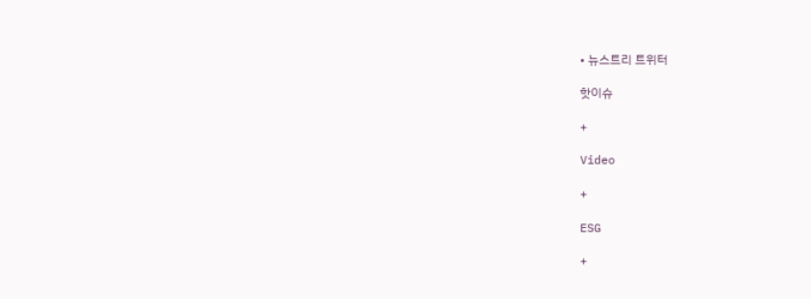• 뉴스트리 트위터

핫이슈

+

Video

+

ESG

+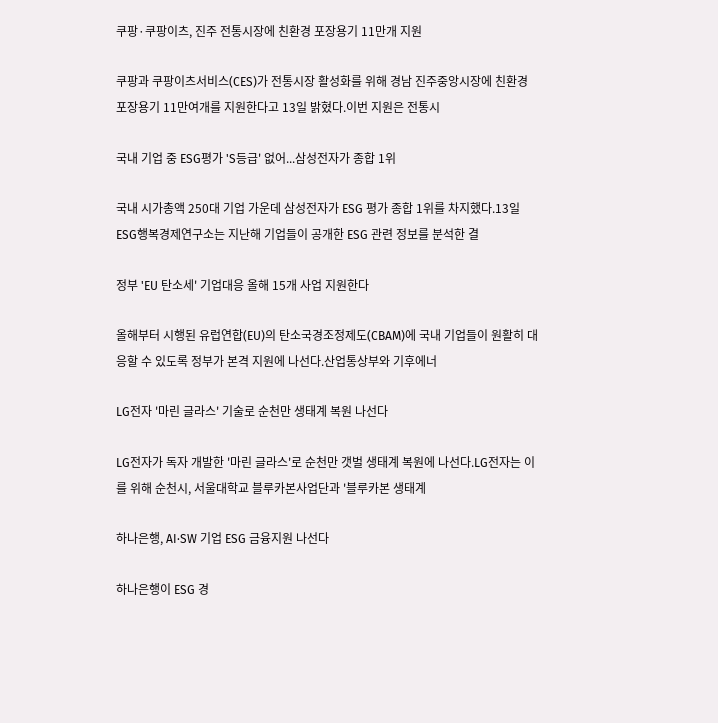쿠팡·쿠팡이츠, 진주 전통시장에 친환경 포장용기 11만개 지원

쿠팡과 쿠팡이츠서비스(CES)가 전통시장 활성화를 위해 경남 진주중앙시장에 친환경 포장용기 11만여개를 지원한다고 13일 밝혔다.이번 지원은 전통시

국내 기업 중 ESG평가 'S등급' 없어...삼성전자가 종합 1위

국내 시가총액 250대 기업 가운데 삼성전자가 ESG 평가 종합 1위를 차지했다.13일 ESG행복경제연구소는 지난해 기업들이 공개한 ESG 관련 정보를 분석한 결

정부 'EU 탄소세' 기업대응 올해 15개 사업 지원한다

올해부터 시행된 유럽연합(EU)의 탄소국경조정제도(CBAM)에 국내 기업들이 원활히 대응할 수 있도록 정부가 본격 지원에 나선다.산업통상부와 기후에너

LG전자 '마린 글라스' 기술로 순천만 생태계 복원 나선다

LG전자가 독자 개발한 '마린 글라스'로 순천만 갯벌 생태계 복원에 나선다.LG전자는 이를 위해 순천시, 서울대학교 블루카본사업단과 '블루카본 생태계

하나은행, AI·SW 기업 ESG 금융지원 나선다

하나은행이 ESG 경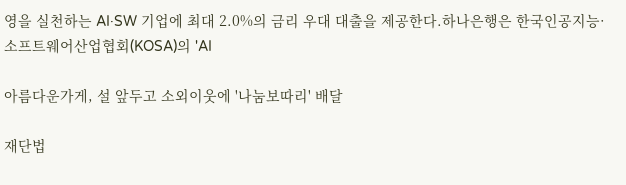영을 실천하는 AI·SW 기업에 최대 2.0%의 금리 우대 대출을 제공한다.하나은행은 한국인공지능·소프트웨어산업협회(KOSA)의 'AI

아름다운가게, 설 앞두고 소외이웃에 '나눔보따리' 배달

재단법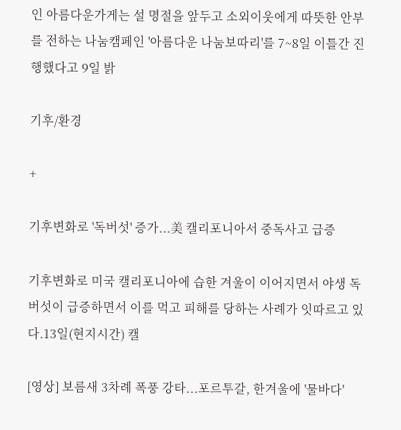인 아름다운가게는 설 명절을 앞두고 소외이웃에게 따뜻한 안부를 전하는 나눔캠페인 '아름다운 나눔보따리'를 7~8일 이틀간 진행했다고 9일 밝

기후/환경

+

기후변화로 '독버섯' 증가...美 캘리포니아서 중독사고 급증

기후변화로 미국 캘리포니아에 습한 겨울이 이어지면서 야생 독버섯이 급증하면서 이를 먹고 피해를 당하는 사례가 잇따르고 있다.13일(현지시간) 캘

[영상] 보름새 3차례 폭풍 강타...포르투갈, 한겨울에 '물바다'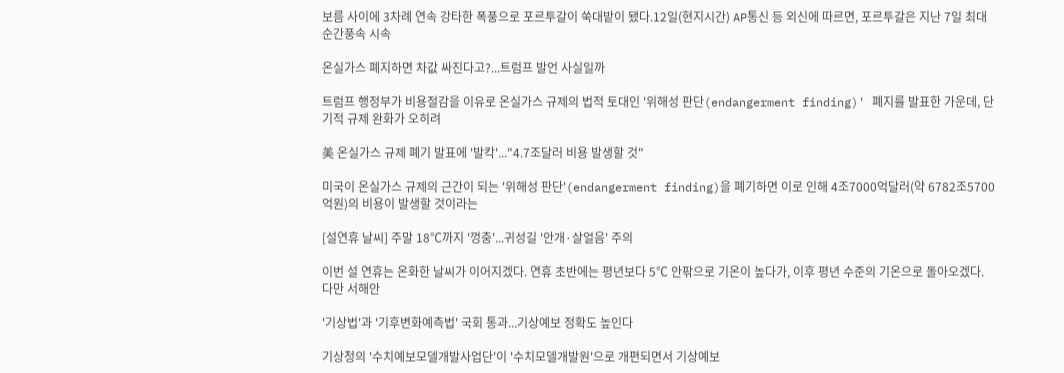보름 사이에 3차례 연속 강타한 폭풍으로 포르투갈이 쑥대밭이 됐다.12일(현지시간) AP통신 등 외신에 따르면, 포르투갈은 지난 7일 최대 순간풍속 시속

온실가스 폐지하면 차값 싸진다고?...트럼프 발언 사실일까

트럼프 행정부가 비용절감을 이유로 온실가스 규제의 법적 토대인 '위해성 판단(endangerment finding)' 폐지를 발표한 가운데, 단기적 규제 완화가 오히려

美 온실가스 규제 폐기 발표에 '발칵'..."4.7조달러 비용 발생할 것"

미국이 온실가스 규제의 근간이 되는 '위해성 판단'(endangerment finding)을 폐기하면 이로 인해 4조7000억달러(약 6782조5700억원)의 비용이 발생할 것이라는

[설연휴 날씨] 주말 18℃까지 '껑충'...귀성길 '안개·살얼음' 주의

이번 설 연휴는 온화한 날씨가 이어지겠다. 연휴 초반에는 평년보다 5℃ 안팎으로 기온이 높다가, 이후 평년 수준의 기온으로 돌아오겠다. 다만 서해안

'기상법'과 '기후변화예측법' 국회 통과...기상예보 정확도 높인다

기상청의 '수치예보모델개발사업단'이 '수치모델개발원'으로 개편되면서 기상예보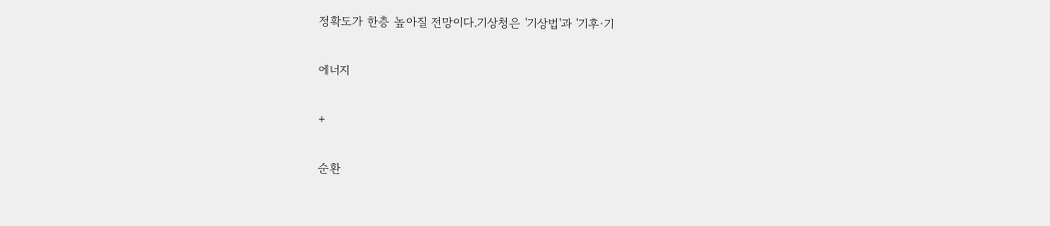정확도가 한층 높아질 전망이다.기상청은 '기상법'과 '기후·기

에너지

+

순환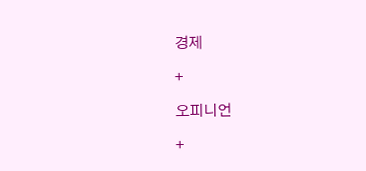경제

+

오피니언

+